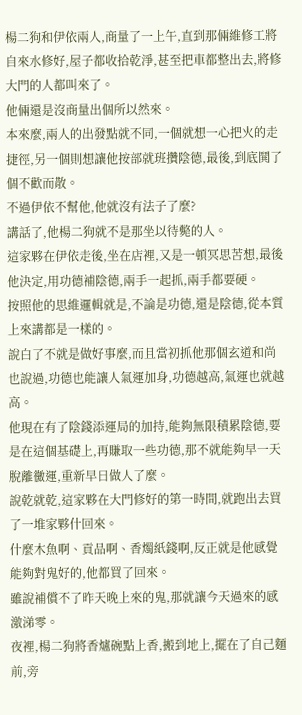楊二狗和伊依兩人,商量了一上午,直到那倆維修工將自來水修好,屋子都收拾乾淨,甚至把車都整出去,將修大門的人都叫來了。
他倆還是沒商量出個所以然來。
本來麼,兩人的出發點就不同,一個就想一心把火的走捷徑,另一個則想讓他按部就班攢陰德,最後,到底鬨了個不歡而散。
不過伊依不幫他,他就沒有法子了麼?
講話了,他楊二狗就不是那坐以待斃的人。
這家夥在伊依走後,坐在店裡,又是一頓冥思苦想,最後他決定,用功德補陰德,兩手一起抓,兩手都要硬。
按照他的思維邏輯就是,不論是功德,還是陰德,從本質上來講都是一樣的。
說白了不就是做好事麼,而且當初抓他那個玄道和尚也說過,功德也能讓人氣運加身,功德越高,氣運也就越高。
他現在有了陰錢添運局的加持,能夠無限積累陰德,要是在這個基礎上,再賺取一些功德,那不就能夠早一天脫離黴運,重新早日做人了麼。
說乾就乾,這家夥在大門修好的第一時間,就跑出去買了一堆家夥什回來。
什麼木魚啊、貢品啊、香燭紙錢啊,反正就是他感覺能夠對鬼好的,他都買了回來。
雖說補償不了昨天晚上來的鬼,那就讓今天過來的感激涕零。
夜裡,楊二狗將香爐碗點上香,搬到地上,擺在了自己麵前,旁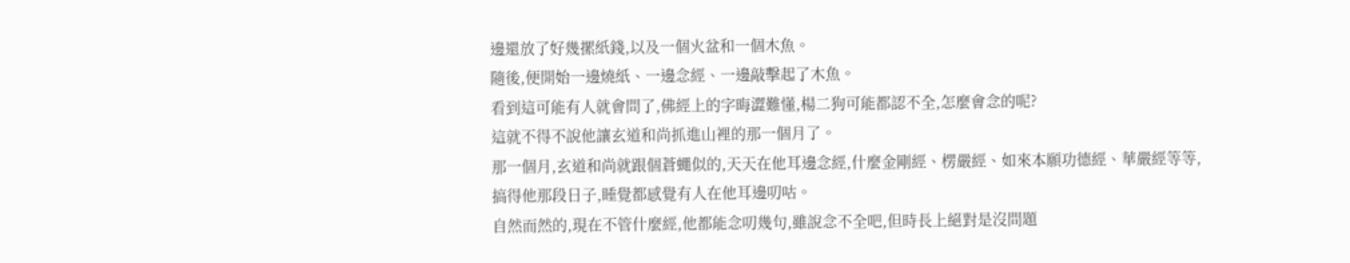邊還放了好幾摞紙錢,以及一個火盆和一個木魚。
隨後,便開始一邊燒紙、一邊念經、一邊敲擊起了木魚。
看到這可能有人就會問了,佛經上的字晦澀難懂,楊二狗可能都認不全,怎麼會念的呢?
這就不得不說他讓玄道和尚抓進山裡的那一個月了。
那一個月,玄道和尚就跟個蒼蠅似的,天天在他耳邊念經,什麼金剛經、楞嚴經、如來本願功德經、華嚴經等等,搞得他那段日子,睡覺都感覺有人在他耳邊叨咕。
自然而然的,現在不管什麼經,他都能念叨幾句,雖說念不全吧,但時長上絕對是沒問題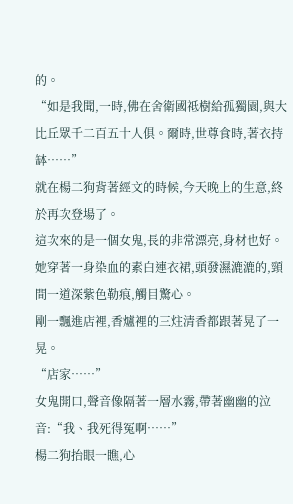的。
“如是我聞,一時,佛在舍衛國祗樹給孤獨園,與大比丘眾千二百五十人俱。爾時,世尊食時,著衣持缽……”
就在楊二狗背著經文的時候,今天晚上的生意,終於再次登場了。
這次來的是一個女鬼,長的非常漂亮,身材也好。
她穿著一身染血的素白連衣裙,頭發濕漉漉的,頸間一道深紫色勒痕,觸目驚心。
剛一飄進店裡,香爐裡的三炷清香都跟著晃了一晃。
“店家……”
女鬼開口,聲音像隔著一層水霧,帶著幽幽的泣音:“我、我死得冤啊……”
楊二狗抬眼一瞧,心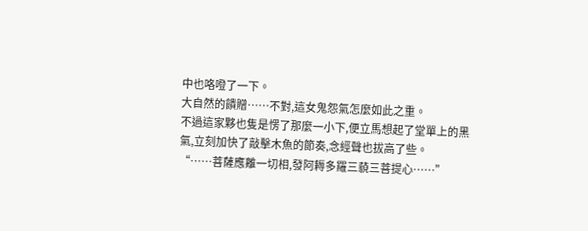中也咯噔了一下。
大自然的饋贈……不對,這女鬼怨氣怎麼如此之重。
不過這家夥也隻是愣了那麼一小下,便立馬想起了堂單上的黑氣,立刻加快了敲擊木魚的節奏,念經聲也拔高了些。
“……菩薩應離一切相,發阿耨多羅三藐三菩提心……”